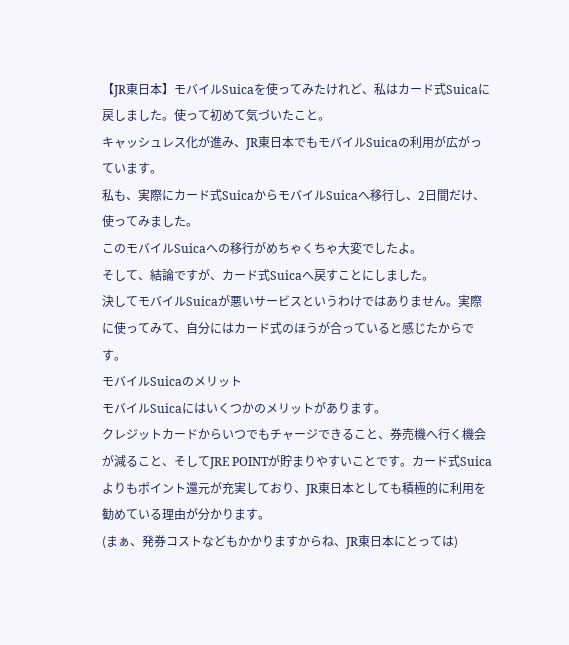【JR東日本】モバイルSuicaを使ってみたけれど、私はカード式Suicaに戻しました。使って初めて気づいたこと。
キャッシュレス化が進み、JR東日本でもモバイルSuicaの利用が広がっています。
私も、実際にカード式SuicaからモバイルSuicaへ移行し、2日間だけ、使ってみました。
このモバイルSuicaへの移行がめちゃくちゃ大変でしたよ。
そして、結論ですが、カード式Suicaへ戻すことにしました。
決してモバイルSuicaが悪いサービスというわけではありません。実際に使ってみて、自分にはカード式のほうが合っていると感じたからです。
モバイルSuicaのメリット
モバイルSuicaにはいくつかのメリットがあります。
クレジットカードからいつでもチャージできること、券売機へ行く機会が減ること、そしてJRE POINTが貯まりやすいことです。カード式Suicaよりもポイント還元が充実しており、JR東日本としても積極的に利用を勧めている理由が分かります。
(まぁ、発券コストなどもかかりますからね、JR東日本にとっては)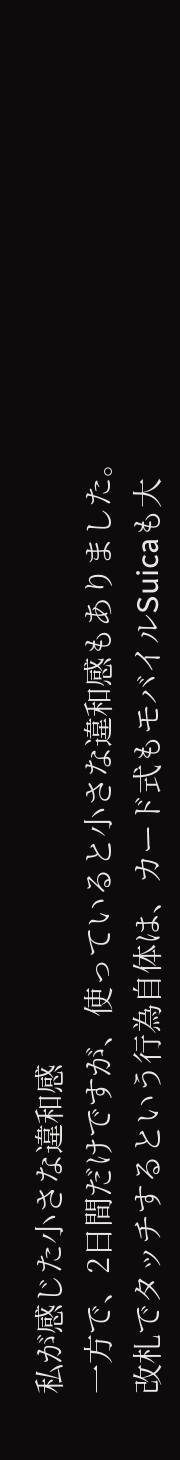私が感じた小さな違和感
一方で、2日間だけですが、使っていると小さな違和感もありました。
改札でタッチするという行為自体は、カード式もモバイルSuicaも大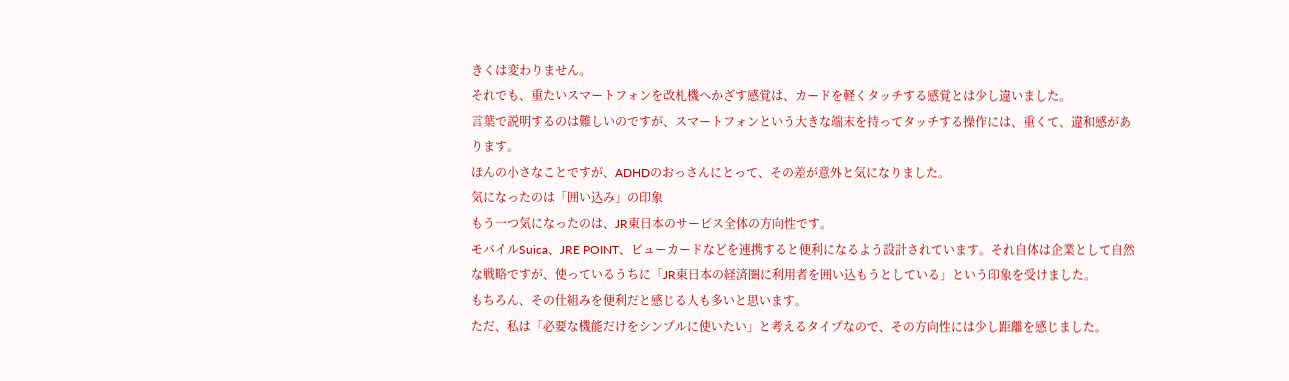きくは変わりません。
それでも、重たいスマートフォンを改札機へかざす感覚は、カードを軽くタッチする感覚とは少し違いました。
言葉で説明するのは難しいのですが、スマートフォンという大きな端末を持ってタッチする操作には、重くて、違和感があります。
ほんの小さなことですが、ADHDのおっさんにとって、その差が意外と気になりました。
気になったのは「囲い込み」の印象
もう一つ気になったのは、JR東日本のサービス全体の方向性です。
モバイルSuica、JRE POINT、ビューカードなどを連携すると便利になるよう設計されています。それ自体は企業として自然な戦略ですが、使っているうちに「JR東日本の経済圏に利用者を囲い込もうとしている」という印象を受けました。
もちろん、その仕組みを便利だと感じる人も多いと思います。
ただ、私は「必要な機能だけをシンプルに使いたい」と考えるタイプなので、その方向性には少し距離を感じました。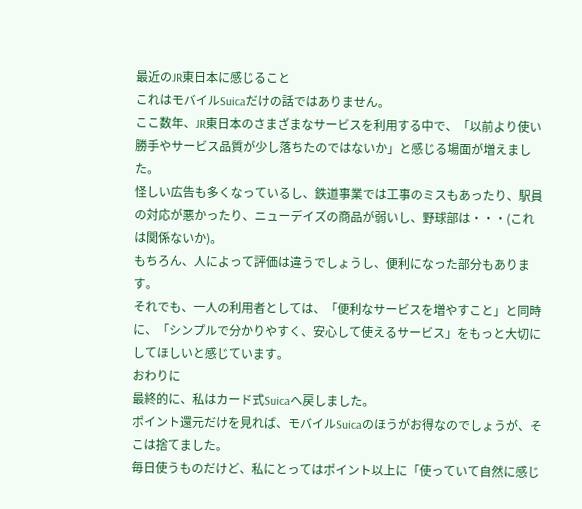最近のJR東日本に感じること
これはモバイルSuicaだけの話ではありません。
ここ数年、JR東日本のさまざまなサービスを利用する中で、「以前より使い勝手やサービス品質が少し落ちたのではないか」と感じる場面が増えました。
怪しい広告も多くなっているし、鉄道事業では工事のミスもあったり、駅員の対応が悪かったり、ニューデイズの商品が弱いし、野球部は・・・(これは関係ないか)。
もちろん、人によって評価は違うでしょうし、便利になった部分もあります。
それでも、一人の利用者としては、「便利なサービスを増やすこと」と同時に、「シンプルで分かりやすく、安心して使えるサービス」をもっと大切にしてほしいと感じています。
おわりに
最終的に、私はカード式Suicaへ戻しました。
ポイント還元だけを見れば、モバイルSuicaのほうがお得なのでしょうが、そこは捨てました。
毎日使うものだけど、私にとってはポイント以上に「使っていて自然に感じ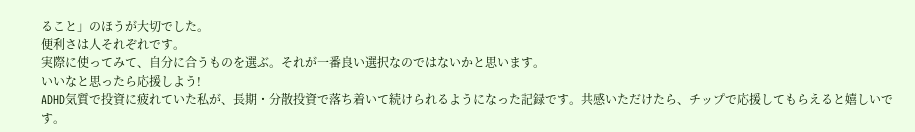ること」のほうが大切でした。
便利さは人それぞれです。
実際に使ってみて、自分に合うものを選ぶ。それが一番良い選択なのではないかと思います。
いいなと思ったら応援しよう!
ADHD気質で投資に疲れていた私が、長期・分散投資で落ち着いて続けられるようになった記録です。共感いただけたら、チップで応援してもらえると嬉しいです。